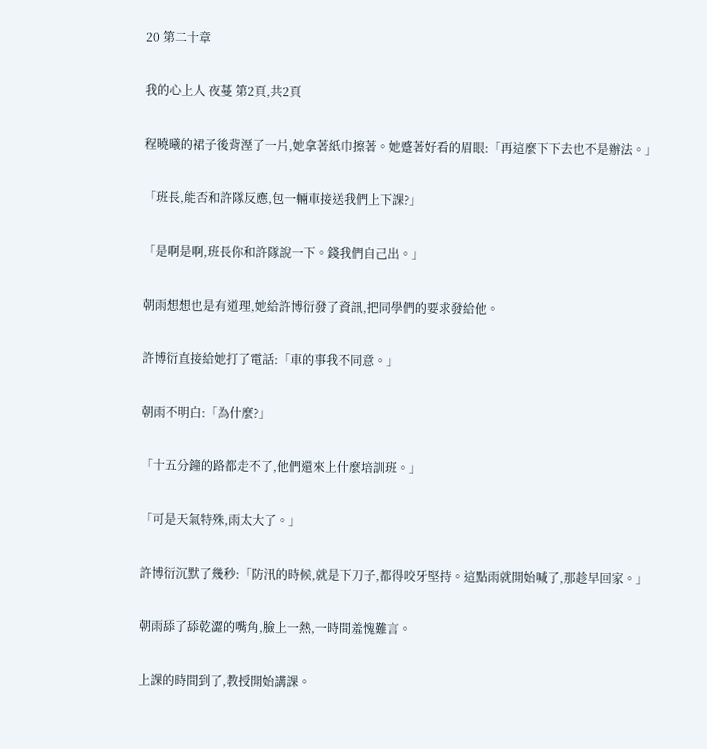20 第二十章

我的心上人 夜蔓 第2頁,共2頁

程曉曦的裙子後背溼了一片,她拿著紙巾擦著。她蹙著好看的眉眼:「再這麼下下去也不是辦法。」

「班長,能否和許隊反應,包一輛車接送我們上下課?」

「是啊是啊,班長你和許隊說一下。錢我們自己出。」

朝雨想想也是有道理,她給許博衍發了資訊,把同學們的要求發給他。

許博衍直接給她打了電話:「車的事我不同意。」

朝雨不明白:「為什麼?」

「十五分鐘的路都走不了,他們還來上什麼培訓班。」

「可是天氣特殊,雨太大了。」

許博衍沉默了幾秒:「防汛的時候,就是下刀子,都得咬牙堅持。這點雨就開始喊了,那趁早回家。」

朝雨舔了舔乾澀的嘴角,臉上一熱,一時間羞愧難言。

上課的時間到了,教授開始講課。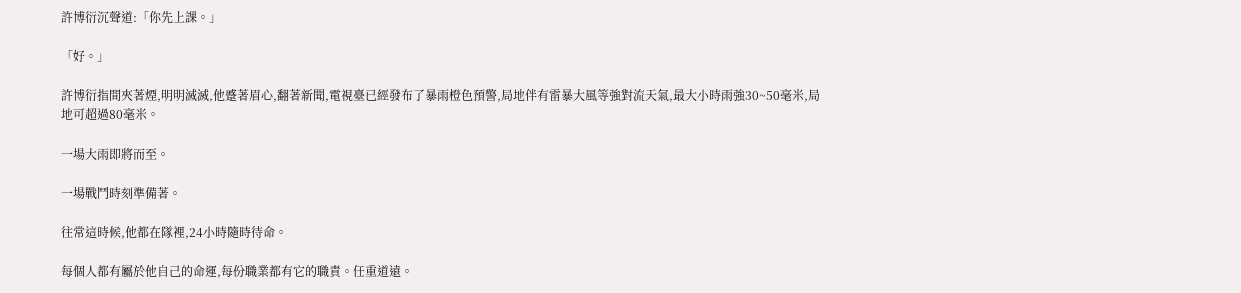許博衍沉聲道:「你先上課。」

「好。」

許博衍指間夾著煙,明明滅滅,他蹙著眉心,翻著新聞,電視臺已經發布了暴雨橙色預警,局地伴有雷暴大風等強對流天氣,最大小時雨強30~50毫米,局地可超過80毫米。

一場大雨即將而至。

一場戰鬥時刻準備著。

往常這時候,他都在隊裡,24小時隨時待命。

每個人都有屬於他自己的命運,每份職業都有它的職責。任重道遠。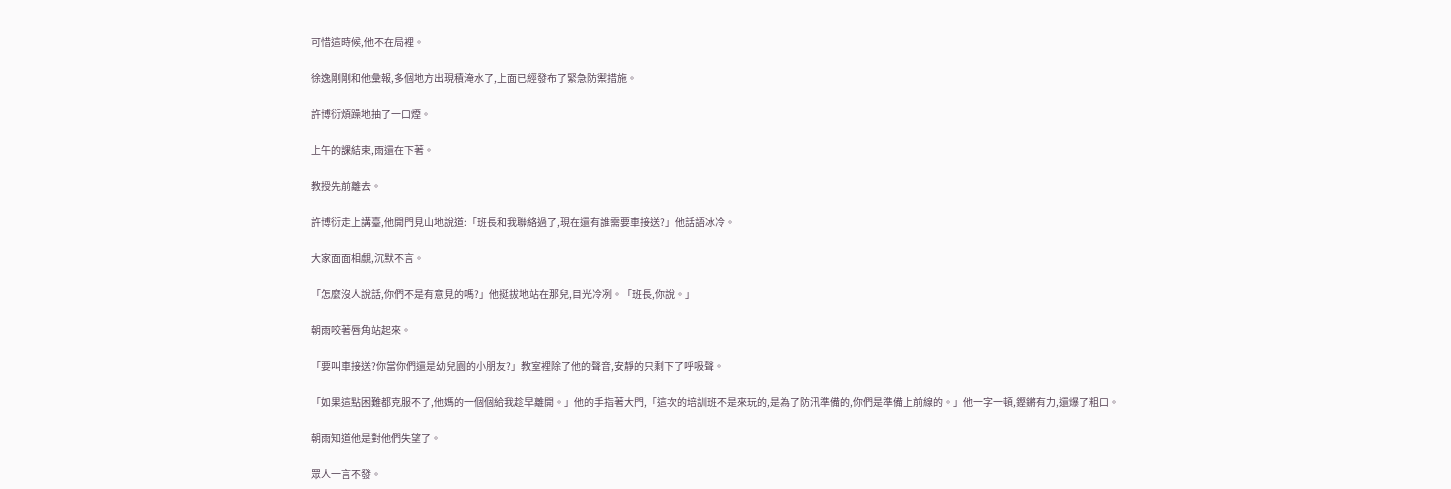可惜這時候,他不在局裡。

徐逸剛剛和他彙報,多個地方出現積淹水了,上面已經發布了緊急防禦措施。

許博衍煩躁地抽了一口煙。

上午的課結束,雨還在下著。

教授先前離去。

許博衍走上講臺,他開門見山地說道:「班長和我聯絡過了,現在還有誰需要車接送?」他話語冰冷。

大家面面相覷,沉默不言。

「怎麼沒人說話,你們不是有意見的嗎?」他挺拔地站在那兒,目光冷冽。「班長,你說。」

朝雨咬著唇角站起來。

「要叫車接送?你當你們還是幼兒園的小朋友?」教室裡除了他的聲音,安靜的只剩下了呼吸聲。

「如果這點困難都克服不了,他媽的一個個給我趁早離開。」他的手指著大門,「這次的培訓班不是來玩的,是為了防汛準備的,你們是準備上前線的。」他一字一頓,鏗鏘有力,還爆了粗口。

朝雨知道他是對他們失望了。

眾人一言不發。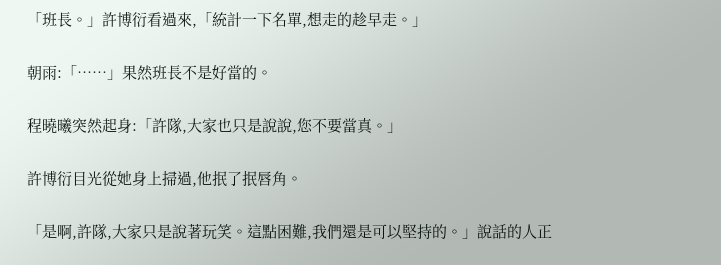「班長。」許博衍看過來,「統計一下名單,想走的趁早走。」

朝雨:「……」果然班長不是好當的。

程曉曦突然起身:「許隊,大家也只是說說,您不要當真。」

許博衍目光從她身上掃過,他抿了抿唇角。

「是啊,許隊,大家只是說著玩笑。這點困難,我們還是可以堅持的。」說話的人正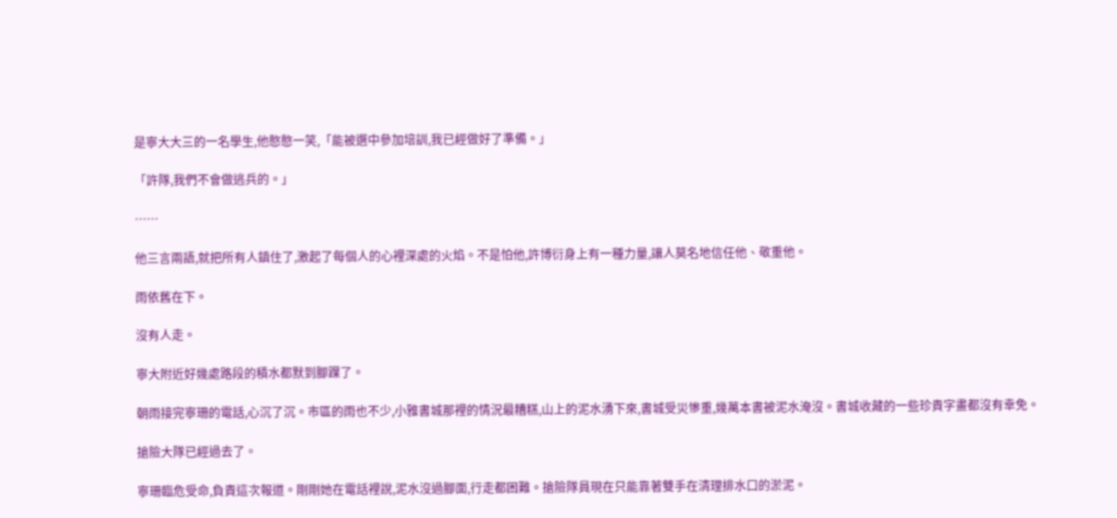是寧大大三的一名學生,他憨憨一笑,「能被選中參加培訓,我已經做好了準備。」

「許隊,我們不會做逃兵的。」

……

他三言兩語,就把所有人鎮住了,激起了每個人的心裡深處的火焰。不是怕他,許博衍身上有一種力量,讓人莫名地信任他、敬重他。

雨依舊在下。

沒有人走。

寧大附近好幾處路段的積水都默到腳踝了。

朝雨接完寧珊的電話,心沉了沉。市區的雨也不少,小雅書城那裡的情況最糟糕,山上的泥水湧下來,書城受災慘重,幾萬本書被泥水淹沒。書城收藏的一些珍貴字畫都沒有幸免。

搶險大隊已經過去了。

寧珊臨危受命,負責這次報道。剛剛她在電話裡說,泥水沒過腳面,行走都困難。搶險隊員現在只能靠著雙手在清理排水口的淤泥。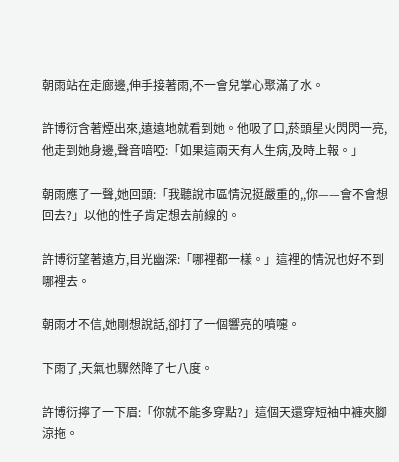朝雨站在走廊邊,伸手接著雨,不一會兒掌心聚滿了水。

許博衍含著煙出來,遠遠地就看到她。他吸了口,菸頭星火閃閃一亮,他走到她身邊,聲音喑啞:「如果這兩天有人生病,及時上報。」

朝雨應了一聲,她回頭:「我聽說市區情況挺嚴重的,,你——會不會想回去?」以他的性子肯定想去前線的。

許博衍望著遠方,目光幽深:「哪裡都一樣。」這裡的情況也好不到哪裡去。

朝雨才不信,她剛想說話,卻打了一個響亮的噴嚏。

下雨了,天氣也驟然降了七八度。

許博衍擰了一下眉:「你就不能多穿點?」這個天還穿短袖中褲夾腳涼拖。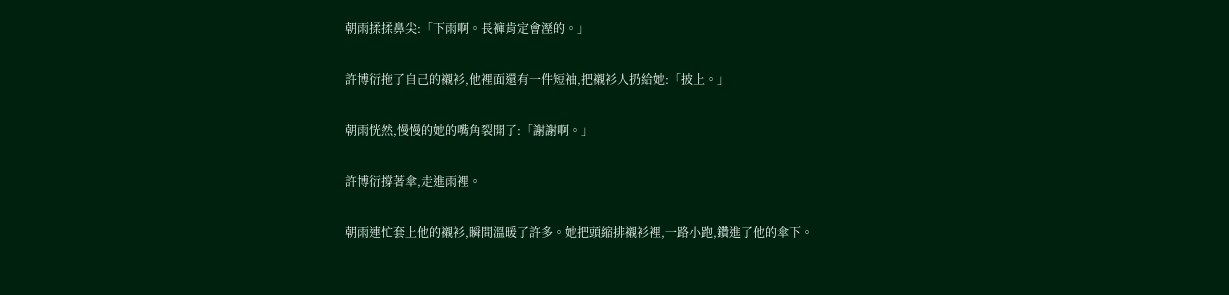朝雨揉揉鼻尖:「下雨啊。長褲肯定會溼的。」

許博衍拖了自己的襯衫,他裡面還有一件短袖,把襯衫人扔給她:「披上。」

朝雨恍然,慢慢的她的嘴角裂開了:「謝謝啊。」

許博衍撐著傘,走進雨裡。

朝雨連忙套上他的襯衫,瞬間溫暖了許多。她把頭縮排襯衫裡,一路小跑,鑽進了他的傘下。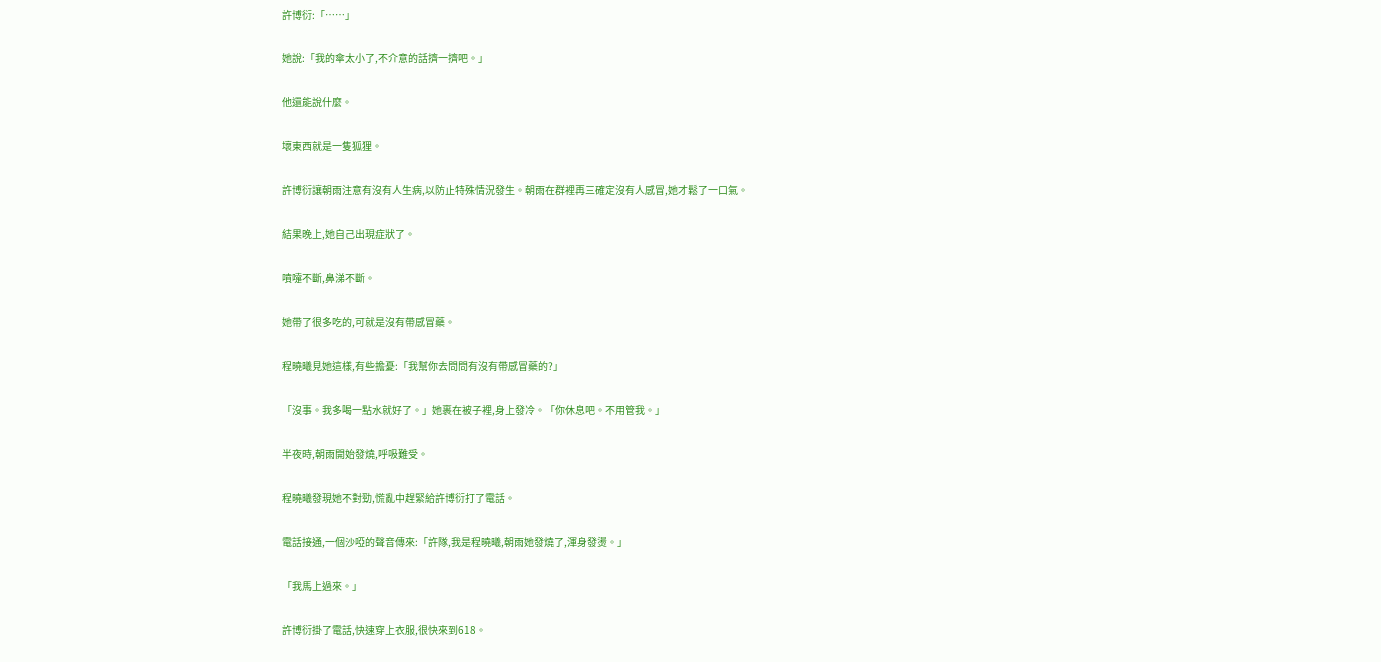許博衍:「……」

她說:「我的傘太小了,不介意的話擠一擠吧。」

他還能說什麼。

壞東西就是一隻狐狸。

許博衍讓朝雨注意有沒有人生病,以防止特殊情況發生。朝雨在群裡再三確定沒有人感冒,她才鬆了一口氣。

結果晚上,她自己出現症狀了。

噴嚏不斷,鼻涕不斷。

她帶了很多吃的,可就是沒有帶感冒藥。

程曉曦見她這樣,有些擔憂:「我幫你去問問有沒有帶感冒藥的?」

「沒事。我多喝一點水就好了。」她裹在被子裡,身上發冷。「你休息吧。不用管我。」

半夜時,朝雨開始發燒,呼吸難受。

程曉曦發現她不對勁,慌亂中趕緊給許博衍打了電話。

電話接通,一個沙啞的聲音傳來:「許隊,我是程曉曦,朝雨她發燒了,渾身發燙。」

「我馬上過來。」

許博衍掛了電話,快速穿上衣服,很快來到618。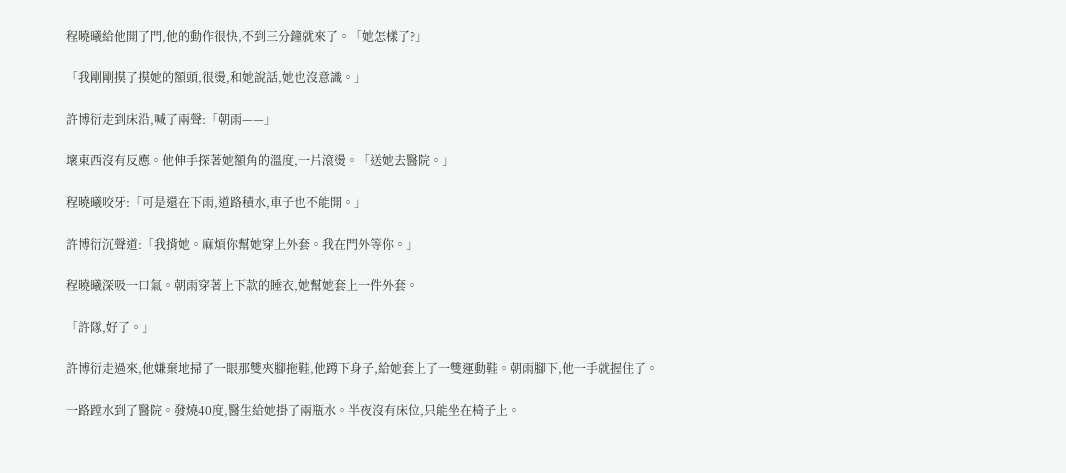程曉曦給他開了門,他的動作很快,不到三分鐘就來了。「她怎樣了?」

「我剛剛摸了摸她的額頭,很燙,和她說話,她也沒意識。」

許博衍走到床沿,喊了兩聲:「朝雨——」

壞東西沒有反應。他伸手探著她額角的溫度,一片滾燙。「送她去醫院。」

程曉曦咬牙:「可是還在下雨,道路積水,車子也不能開。」

許博衍沉聲道:「我揹她。麻煩你幫她穿上外套。我在門外等你。」

程曉曦深吸一口氣。朝雨穿著上下款的睡衣,她幫她套上一件外套。

「許隊,好了。」

許博衍走過來,他嫌棄地掃了一眼那雙夾腳拖鞋,他蹲下身子,給她套上了一雙運動鞋。朝雨腳下,他一手就握住了。

一路蹚水到了醫院。發燒40度,醫生給她掛了兩瓶水。半夜沒有床位,只能坐在椅子上。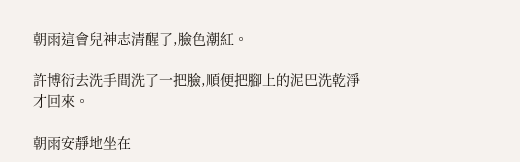朝雨這會兒神志清醒了,臉色潮紅。

許博衍去洗手間洗了一把臉,順便把腳上的泥巴洗乾淨才回來。

朝雨安靜地坐在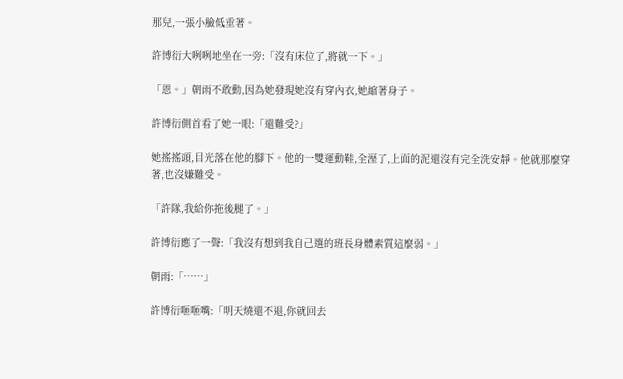那兒,一張小臉低垂著。

許博衍大咧咧地坐在一旁:「沒有床位了,將就一下。」

「恩。」朝雨不敢動,因為她發現她沒有穿內衣,她縮著身子。

許博衍側首看了她一眼:「還難受?」

她搖搖頭,目光落在他的腳下。他的一雙運動鞋,全溼了,上面的泥還沒有完全洗安靜。他就那麼穿著,也沒嫌難受。

「許隊,我給你拖後腿了。」

許博衍應了一聲:「我沒有想到我自己選的班長身體素質這麼弱。」

朝雨:「……」

許博衍咂咂嘴:「明天燒還不退,你就回去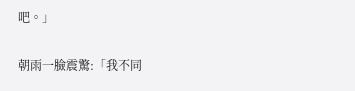吧。」

朝雨一臉震驚:「我不同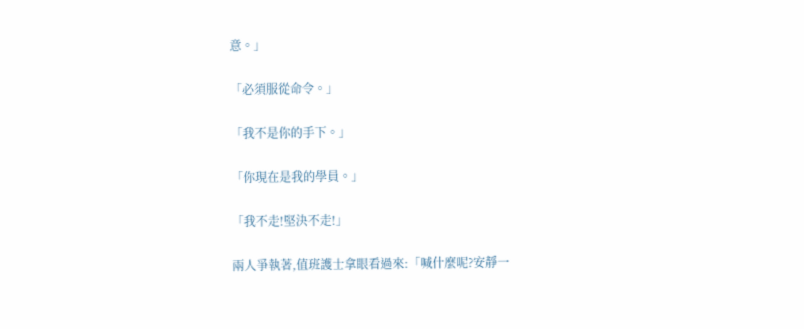意。」

「必須服從命令。」

「我不是你的手下。」

「你現在是我的學員。」

「我不走!堅決不走!」

兩人爭執著,值班護士拿眼看過來:「喊什麼呢?安靜一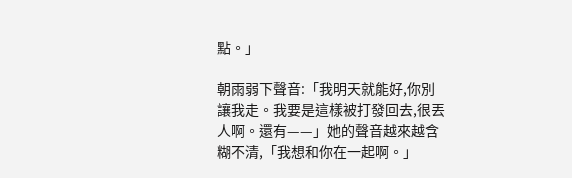點。」

朝雨弱下聲音:「我明天就能好,你別讓我走。我要是這樣被打發回去,很丟人啊。還有——」她的聲音越來越含糊不清,「我想和你在一起啊。」